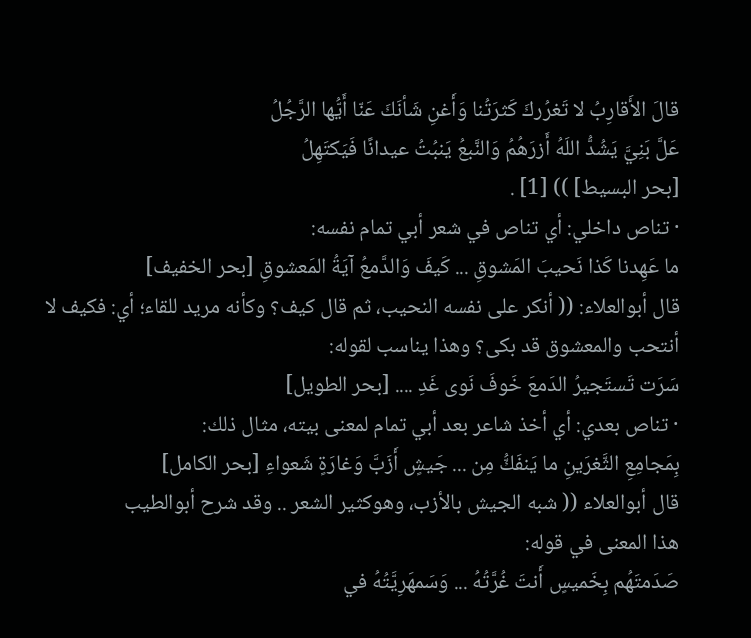قالَ الأَقارِبُ لا تَغرُركَ كَثرَتُنا وَأَغنِ شَأنَكَ عَنّا أَيُّها الرَّجُلُ
عَلَّ بَنِيَّ يَشُدُّ اللَهُ أَزرَهُمُ وَالنَّبعُ يَنبُتُ عيدانًا فَيَكتَهِلُ
[بحر البسيط] )) [1] .
· تناص داخلي: أي تناص في شعر أبي تمام نفسه:
ما عَهِدنا كَذا نَحيبَ المَشوقِ ... كَيفَ وَالدَّمعُ آيَةُ المَعشوقِ [بحر الخفيف]
قال أبوالعلاء: (( أنكر على نفسه النحيب، ثم قال كيف؟ وكأنه مريد للقاء؛ أي: فكيف لا أنتحب والمعشوق قد بكى؟ وهذا يناسب لقوله:
سَرَت تَستَجيرُ الدَمعَ خَوفَ نَوى غَدِ .... [بحر الطويل]
· تناص بعدي: أي أخذ شاعر بعد أبي تمام لمعنى بيته، مثال ذلك:
بِمَجامِعِ الثَّغرَينِ ما يَنفَكُّ مِن ... جَيشٍ أَزَبَّ وَغارَةٍ شَعواءِ [بحر الكامل]
قال أبوالعلاء (( شبه الجيش بالأزب، وهوكثير الشعر .. وقد شرح أبوالطيب
هذا المعنى في قوله:
صَدَمتَهُم بِخَميسٍ أَنتَ غُرَّتُهُ ... وَسَمهَرِيَّتُهُ في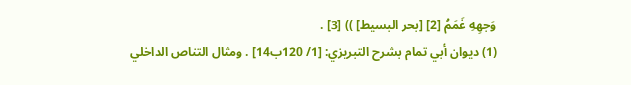وَجهِهِ غَمَمُ [2] [بحر البسيط] )) [3] .
(1) ديوان أبي تمام بشرح التبريزي: [1/ 120ب14] . ومثال التناص الداخلي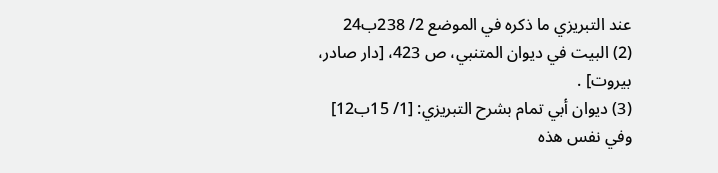عند التبريزي ما ذكره في الموضع 2/ 238ب24
(2) البيت في ديوان المتنبي، ص 423، [دار صادر، بيروت] .
(3) ديوان أبي تمام بشرح التبريزي: [1/ 15ب12] وفي نفس هذه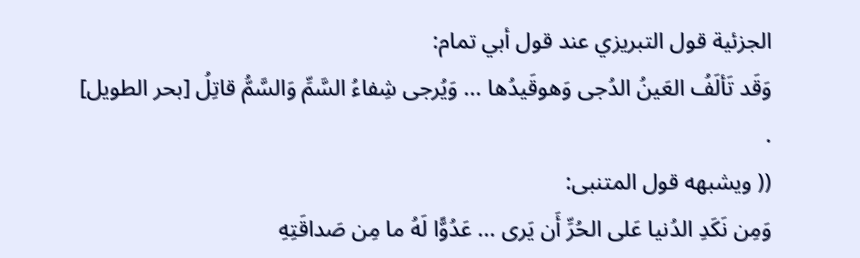الجزئية قول التبريزي عند قول أبي تمام:
وَقَد تَألَفُ العَينُ الدُجى وَهوقَيدُها ... وَيُرجى شِفاءُ السَّمِّ وَالسَّمُّ قاتِلُ [بحر الطويل] .
(( ويشبهه قول المتنبى:
وَمِن نَكَدِ الدُنيا عَلى الحُرِّ أَن يَرى ... عَدُوًّا لَهُ ما مِن صَداقَتِهِ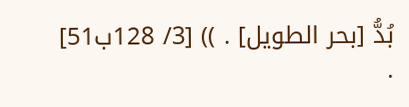بُدُّ [بحر الطويل] . )) [3/ 128ب51] .